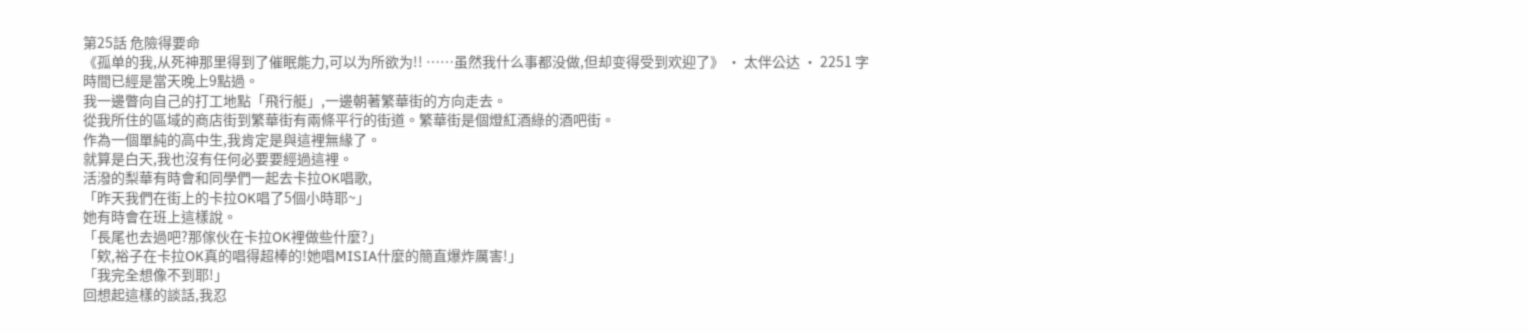第25話 危險得要命
《孤单的我,从死神那里得到了催眠能力,可以为所欲为!! ……虽然我什么事都没做,但却变得受到欢迎了》 · 太伴公达 · 2251 字
時間已經是當天晚上9點過。
我一邊瞥向自己的打工地點「飛行艇」,一邊朝著繁華街的方向走去。
從我所住的區域的商店街到繁華街有兩條平行的街道。繁華街是個燈紅酒綠的酒吧街。
作為一個單純的高中生,我肯定是與這裡無緣了。
就算是白天,我也沒有任何必要要經過這裡。
活潑的梨華有時會和同學們一起去卡拉OK唱歌,
「昨天我們在街上的卡拉OK唱了5個小時耶~」
她有時會在班上這樣說。
「長尾也去過吧?那傢伙在卡拉OK裡做些什麼?」
「欸,裕子在卡拉OK真的唱得超棒的!她唱MISIA什麼的簡直爆炸厲害!」
「我完全想像不到耶!」
回想起這樣的談話,我忍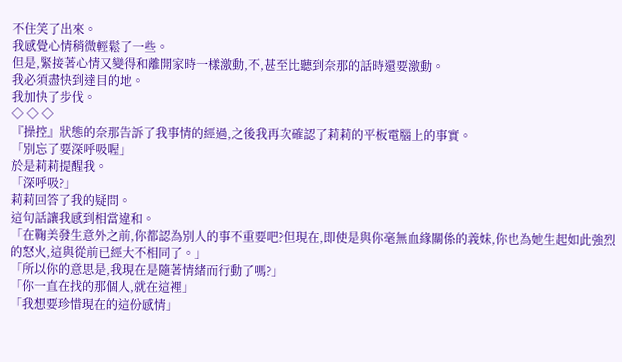不住笑了出來。
我感覺心情稍微輕鬆了一些。
但是,緊接著心情又變得和離開家時一樣激動,不,甚至比聽到奈那的話時還要激動。
我必須盡快到達目的地。
我加快了步伐。
◇ ◇ ◇
『操控』狀態的奈那告訴了我事情的經過,之後我再次確認了莉莉的平板電腦上的事實。
「別忘了要深呼吸喔」
於是莉莉提醒我。
「深呼吸?」
莉莉回答了我的疑問。
這句話讓我感到相當違和。
「在鞠美發生意外之前,你都認為別人的事不重要吧?但現在,即使是與你毫無血緣關係的義妹,你也為她生起如此強烈的怒火,這與從前已經大不相同了。」
「所以你的意思是,我現在是隨著情緒而行動了嗎?」
「你一直在找的那個人,就在這裡」
「我想要珍惜現在的這份感情」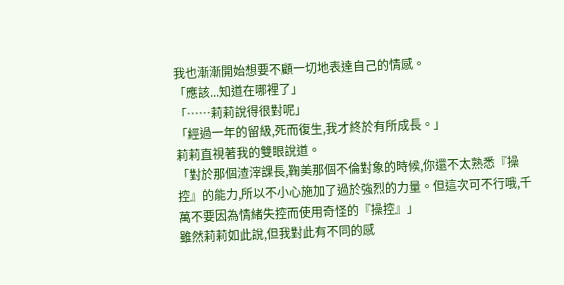我也漸漸開始想要不顧一切地表達自己的情感。
「應該...知道在哪裡了」
「……莉莉說得很對呢」
「經過一年的留級,死而復生,我才終於有所成長。」
莉莉直視著我的雙眼說道。
「對於那個渣滓課長,鞠美那個不倫對象的時候,你還不太熟悉『操控』的能力,所以不小心施加了過於強烈的力量。但這次可不行哦,千萬不要因為情緒失控而使用奇怪的『操控』」
雖然莉莉如此說,但我對此有不同的感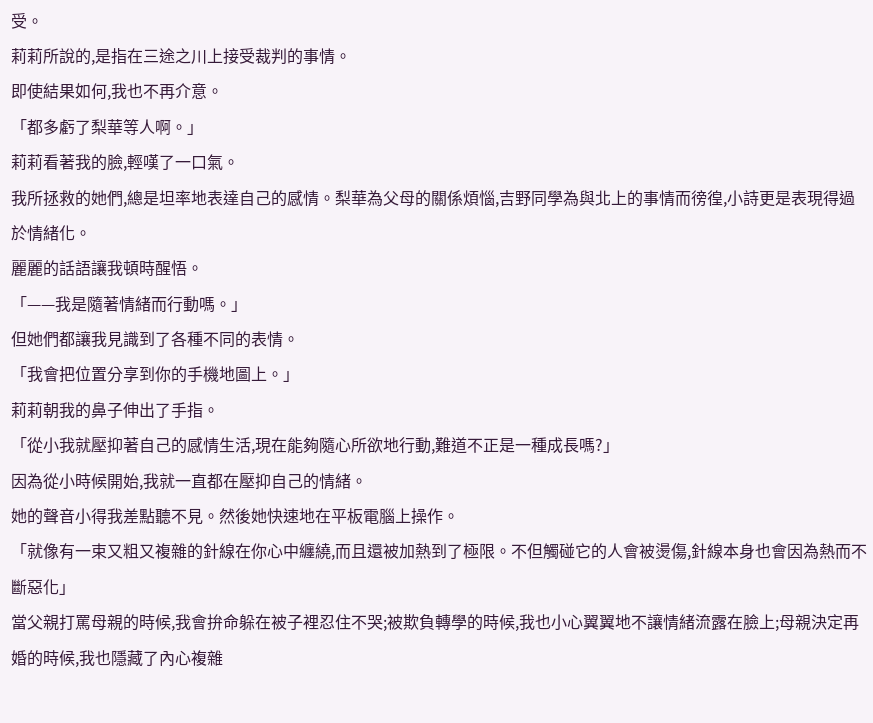受。
莉莉所說的,是指在三途之川上接受裁判的事情。
即使結果如何,我也不再介意。
「都多虧了梨華等人啊。」
莉莉看著我的臉,輕嘆了一口氣。
我所拯救的她們,總是坦率地表達自己的感情。梨華為父母的關係煩惱,吉野同學為與北上的事情而徬徨,小詩更是表現得過於情緒化。
麗麗的話語讓我頓時醒悟。
「——我是隨著情緒而行動嗎。」
但她們都讓我見識到了各種不同的表情。
「我會把位置分享到你的手機地圖上。」
莉莉朝我的鼻子伸出了手指。
「從小我就壓抑著自己的感情生活,現在能夠隨心所欲地行動,難道不正是一種成長嗎?」
因為從小時候開始,我就一直都在壓抑自己的情緒。
她的聲音小得我差點聽不見。然後她快速地在平板電腦上操作。
「就像有一束又粗又複雜的針線在你心中纏繞,而且還被加熱到了極限。不但觸碰它的人會被燙傷,針線本身也會因為熱而不斷惡化」
當父親打罵母親的時候,我會拚命躲在被子裡忍住不哭;被欺負轉學的時候,我也小心翼翼地不讓情緒流露在臉上;母親決定再婚的時候,我也隱藏了內心複雜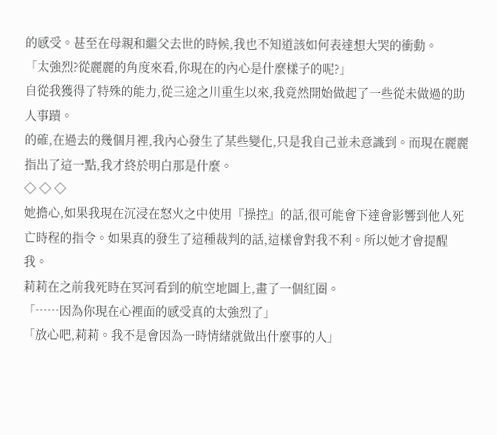的感受。甚至在母親和繼父去世的時候,我也不知道該如何表達想大哭的衝動。
「太強烈?從麗麗的角度來看,你現在的內心是什麼樣子的呢?」
自從我獲得了特殊的能力,從三途之川重生以來,我竟然開始做起了一些從未做過的助人事蹟。
的確,在過去的幾個月裡,我內心發生了某些變化,只是我自己並未意識到。而現在麗麗指出了這一點,我才終於明白那是什麼。
◇ ◇ ◇
她擔心,如果我現在沉浸在怒火之中使用『操控』的話,很可能會下達會影響到他人死亡時程的指令。如果真的發生了這種裁判的話,這樣會對我不利。所以她才會提醒我。
莉莉在之前我死時在冥河看到的航空地圖上,畫了一個紅圈。
「……因為你現在心裡面的感受真的太強烈了」
「放心吧,莉莉。我不是會因為一時情緒就做出什麼事的人」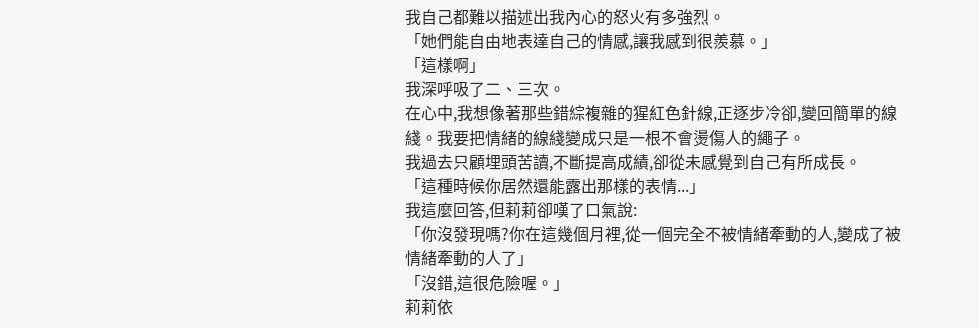我自己都難以描述出我內心的怒火有多強烈。
「她們能自由地表達自己的情感,讓我感到很羨慕。」
「這樣啊」
我深呼吸了二、三次。
在心中,我想像著那些錯綜複雜的猩紅色針線,正逐步冷卻,變回簡單的線綫。我要把情緒的線綫變成只是一根不會燙傷人的繩子。
我過去只顧埋頭苦讀,不斷提高成績,卻從未感覺到自己有所成長。
「這種時候你居然還能露出那樣的表情...」
我這麼回答,但莉莉卻嘆了口氣說:
「你沒發現嗎?你在這幾個月裡,從一個完全不被情緒牽動的人,變成了被情緒牽動的人了」
「沒錯,這很危險喔。」
莉莉依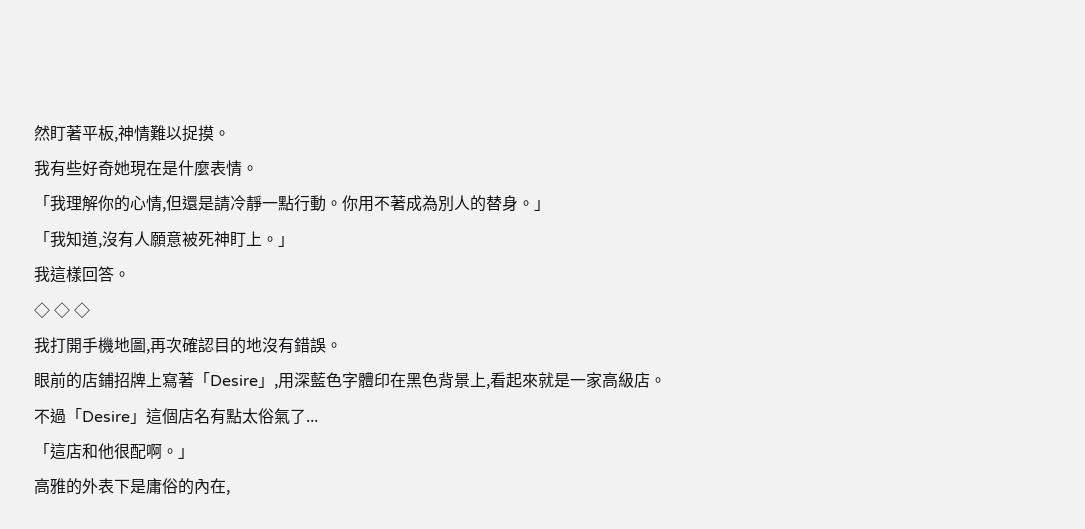然盯著平板,神情難以捉摸。
我有些好奇她現在是什麼表情。
「我理解你的心情,但還是請冷靜一點行動。你用不著成為別人的替身。」
「我知道,沒有人願意被死神盯上。」
我這樣回答。
◇ ◇ ◇
我打開手機地圖,再次確認目的地沒有錯誤。
眼前的店鋪招牌上寫著「Desire」,用深藍色字體印在黑色背景上,看起來就是一家高級店。
不過「Desire」這個店名有點太俗氣了...
「這店和他很配啊。」
高雅的外表下是庸俗的內在,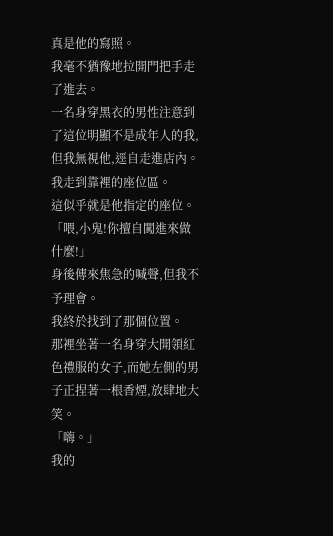真是他的寫照。
我毫不猶豫地拉開門把手走了進去。
一名身穿黑衣的男性注意到了這位明顯不是成年人的我,但我無視他,逕自走進店內。
我走到靠裡的座位區。
這似乎就是他指定的座位。
「喂,小鬼!你擅自闖進來做什麼!」
身後傳來焦急的喊聲,但我不予理會。
我終於找到了那個位置。
那裡坐著一名身穿大開領紅色禮服的女子,而她左側的男子正捏著一根香煙,放肆地大笑。
「嗨。」
我的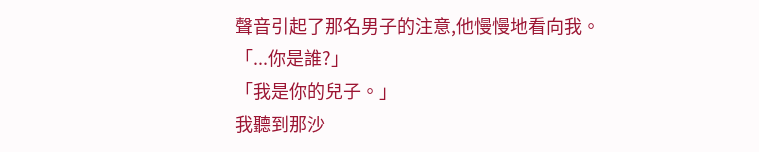聲音引起了那名男子的注意,他慢慢地看向我。
「...你是誰?」
「我是你的兒子。」
我聽到那沙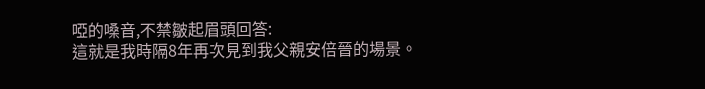啞的嗓音,不禁皺起眉頭回答:
這就是我時隔8年再次見到我父親安倍晉的場景。